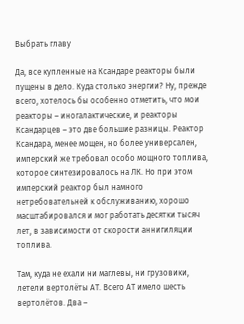Выбрать главу

Да, все купленные на Ксандаре реакторы были пущены в дело. Куда столько энергии? Ну, прежде всего, хотелось бы особенно отметить, что мои реакторы – иногалактические, и реакторы Ксандарцев – это две большие разницы. Реактор Ксандара, менее мощен, но более универсален, имперский же требовал особо мощного топлива, которое синтезировалось на ЛК. Но при этом имперский реактор был намного нетребовательней к обслуживанию, хорошо масштабировался и мог работать десятки тысяч лет, в зависимости от скорости аннигиляции топлива.

Там, куда не ехали ни маглевы, ни грузовики, летели вертолёты АТ. Всего АТ имело шесть вертолётов. Два –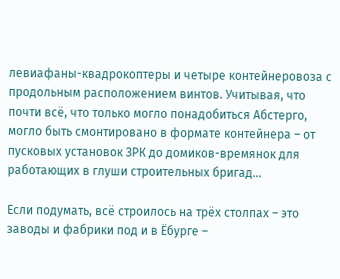левиафаны-квадрокоптеры и четыре контейнеровоза с продольным расположением винтов. Учитывая, что почти всё, что только могло понадобиться Абстерго, могло быть смонтировано в формате контейнера – от пусковых установок ЗРК до домиков-времянок для работающих в глуши строительных бригад…

Если подумать, всё строилось на трёх столпах – это заводы и фабрики под и в Ёбурге –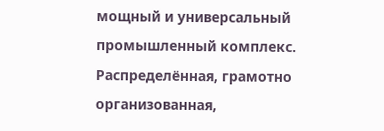мощный и универсальный промышленный комплекс. Распределённая, грамотно организованная,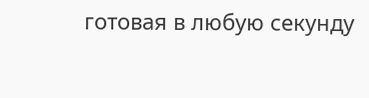готовая в любую секунду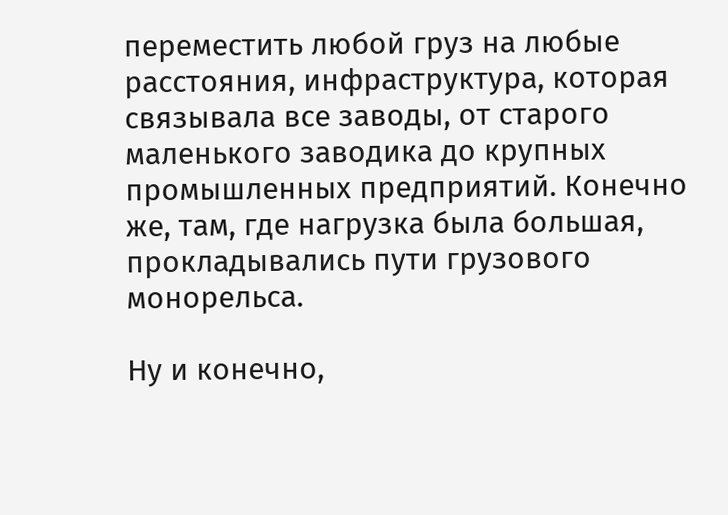переместить любой груз на любые расстояния, инфраструктура, которая связывала все заводы, от старого маленького заводика до крупных промышленных предприятий. Конечно же, там, где нагрузка была большая, прокладывались пути грузового монорельса.

Ну и конечно,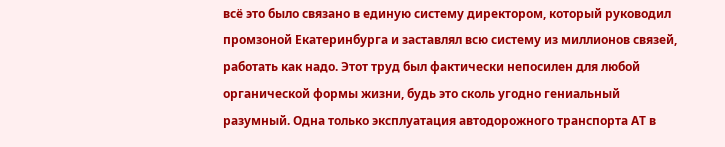всё это было связано в единую систему директором, который руководил промзоной Екатеринбурга и заставлял всю систему из миллионов связей, работать как надо. Этот труд был фактически непосилен для любой органической формы жизни, будь это сколь угодно гениальный разумный. Одна только эксплуатация автодорожного транспорта АТ в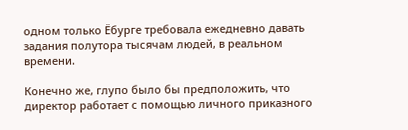одном только Ёбурге требовала ежедневно давать задания полутора тысячам людей, в реальном времени.

Конечно же, глупо было бы предположить, что директор работает с помощью личного приказного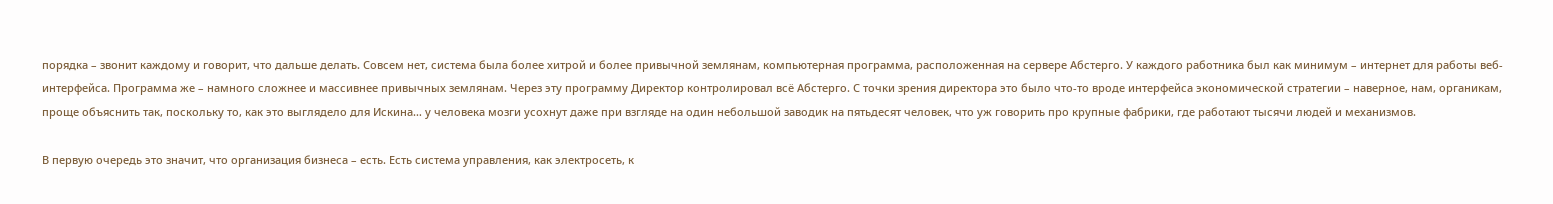порядка – звонит каждому и говорит, что дальше делать. Совсем нет, система была более хитрой и более привычной землянам, компьютерная программа, расположенная на сервере Абстерго. У каждого работника был как минимум – интернет для работы веб-интерфейса. Программа же – намного сложнее и массивнее привычных землянам. Через эту программу Директор контролировал всё Абстерго. С точки зрения директора это было что-то вроде интерфейса экономической стратегии – наверное, нам, органикам, проще объяснить так, поскольку то, как это выглядело для Искина… у человека мозги усохнут даже при взгляде на один небольшой заводик на пятьдесят человек, что уж говорить про крупные фабрики, где работают тысячи людей и механизмов.

В первую очередь это значит, что организация бизнеса – есть. Есть система управления, как электросеть, к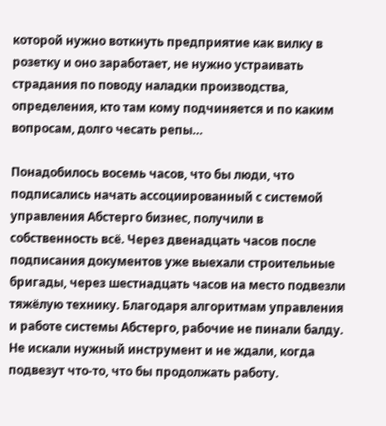которой нужно воткнуть предприятие как вилку в розетку и оно заработает, не нужно устраивать страдания по поводу наладки производства, определения, кто там кому подчиняется и по каким вопросам, долго чесать репы…

Понадобилось восемь часов, что бы люди, что подписались начать ассоциированный с системой управления Абстерго бизнес, получили в собственность всё. Через двенадцать часов после подписания документов уже выехали строительные бригады, через шестнадцать часов на место подвезли тяжёлую технику. Благодаря алгоритмам управления и работе системы Абстерго, рабочие не пинали балду. Не искали нужный инструмент и не ждали, когда подвезут что-то, что бы продолжать работу.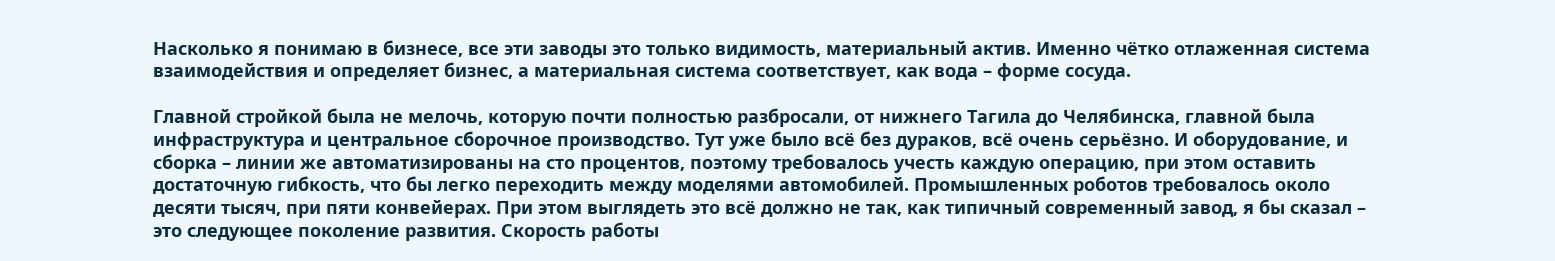Насколько я понимаю в бизнесе, все эти заводы это только видимость, материальный актив. Именно чётко отлаженная система взаимодействия и определяет бизнес, а материальная система соответствует, как вода – форме сосуда.

Главной стройкой была не мелочь, которую почти полностью разбросали, от нижнего Тагила до Челябинска, главной была инфраструктура и центральное сборочное производство. Тут уже было всё без дураков, всё очень серьёзно. И оборудование, и сборка – линии же автоматизированы на сто процентов, поэтому требовалось учесть каждую операцию, при этом оставить достаточную гибкость, что бы легко переходить между моделями автомобилей. Промышленных роботов требовалось около десяти тысяч, при пяти конвейерах. При этом выглядеть это всё должно не так, как типичный современный завод, я бы сказал – это следующее поколение развития. Скорость работы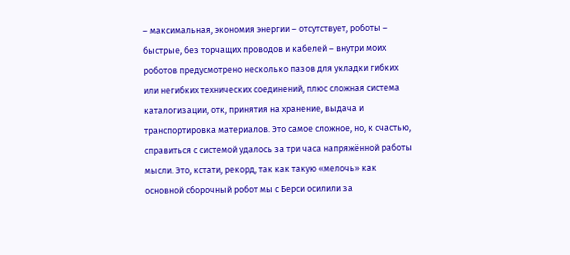– максимальная, экономия энергии – отсутствует, роботы – быстрые, без торчащих проводов и кабелей – внутри моих роботов предусмотрено несколько пазов для укладки гибких или негибких технических соединений, плюс сложная система каталогизации, отк, принятия на хранение, выдача и транспортировка материалов. Это самое сложное, но, к счастью, справиться с системой удалось за три часа напряжённой работы мысли. Это, кстати, рекорд, так как такую «мелочь» как основной сборочный робот мы с Берси осилили за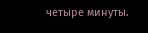четыре минуты.